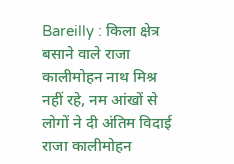Bareilly : किला क्षेत्र बसाने वाले राजा कालीमोहन नाथ मिश्र नहीं रहे, नम आंखों से लोगों ने दी अंतिम विदाई
राजा कालीमोहन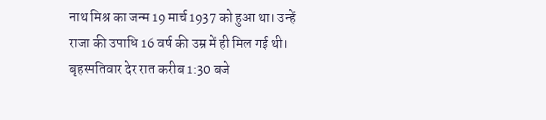नाथ मिश्र का जन्म 19 मार्च 1937 को हुआ था। उन्हें राजा की उपाधि 16 वर्ष की उम्र में ही मिल गई थी। बृहस्पतिवार देर रात करीब 1:30 बजे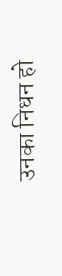उनका निधन हो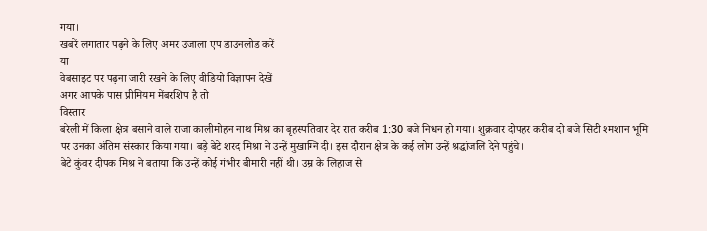गया।
खबरें लगातार पढ़ने के लिए अमर उजाला एप डाउनलोड करें
या
वेबसाइट पर पढ़ना जारी रखने के लिए वीडियो विज्ञापन देखें
अगर आपके पास प्रीमियम मेंबरशिप है तो
विस्तार
बरेली में किला क्षेत्र बसाने वाले राजा कालीमोहन नाथ मिश्र का बृहस्पतिवार देर रात करीब 1:30 बजे निधन हो गया। शुक्रवार दोपहर करीब दो बजे सिटी श्मशान भूमि पर उनका अंतिम संस्कार किया गया। बड़े बेटे शरद मिश्रा ने उन्हें मुखाग्नि दी। इस दौरान क्षेत्र के कई लोग उन्हें श्रद्धांजलि देने पहुंचे।
बेटे कुंवर दीपक मिश्र ने बताया कि उन्हें कोई गंभीर बीमारी नहीं थी। उम्र के लिहाज से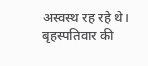अस्वस्थ रह रहे थे। बृहस्पतिवार की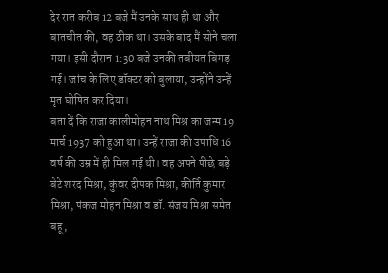देर रात करीब 12 बजे मैं उनके साथ ही था और बातचीत की, वह ठीक था। उसके बाद मैं सोने चला गया। इसी दौरान 1:30 बजे उनकी तबीयत बिगड़ गई। जांच के लिए डॉक्टर को बुलाया, उन्होंने उन्हें मृत घोषित कर दिया।
बता दें कि राजा कालीमोहन नाथ मिश्र का जन्म 19 मार्च 1937 को हुआ था। उन्हें राजा की उपाधि 16 वर्ष की उम्र में ही मिल गई थी। वह अपने पीछे बड़े बेटे शरद मिश्रा, कुंवर दीपक मिश्रा, कीर्ति कुमार मिश्रा, पंकज मोहन मिश्रा व डॉ. संजय मिश्रा समेत बहू,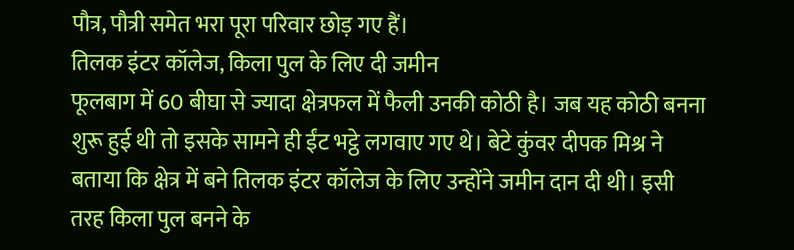पौत्र, पौत्री समेत भरा पूरा परिवार छोड़ गए हैं।
तिलक इंटर कॉलेज, किला पुल के लिए दी जमीन
फूलबाग में 60 बीघा से ज्यादा क्षेत्रफल में फैली उनकी कोठी है। जब यह कोठी बनना शुरू हुई थी तो इसके सामने ही ईंट भट्ठे लगवाए गए थे। बेटे कुंवर दीपक मिश्र ने बताया कि क्षेत्र में बने तिलक इंटर कॉलेज के लिए उन्होंने जमीन दान दी थी। इसी तरह किला पुल बनने के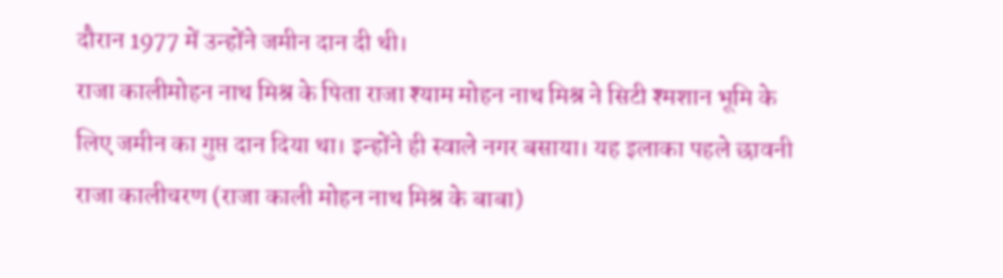दौरान 1977 में उन्होंने जमीन दान दी थी।
राजा कालीमोहन नाथ मिश्र के पिता राजा श्याम मोहन नाथ मिश्र ने सिटी श्मशान भूमि के लिए जमीन का गुप्त दान दिया था। इन्होंने ही स्वाले नगर बसाया। यह इलाका पहले छावनी राजा कालीचरण (राजा काली मोहन नाथ मिश्र के बाबा)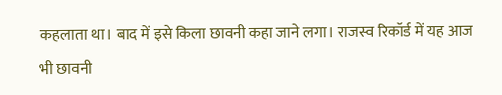कहलाता था। बाद में इसे किला छावनी कहा जाने लगा। राजस्व रिकॉर्ड में यह आज भी छावनी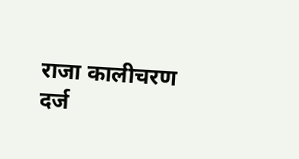राजा कालीचरण दर्ज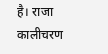है। राजा कालीचरण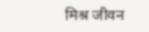मिश्र जीवन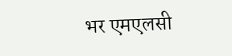भर एमएलसी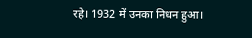रहे। 1932 में उनका निधन हुआ।